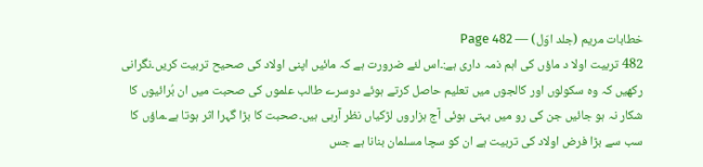خطابات مریم (جلد اوّل) — Page 482
482 تربیت اولا د ماؤں کی اہم ذمہ داری ہے:۔اس لئے ضرورت ہے کہ مائیں اپنی اولاد کی صحیح تربیت کریں۔نگرانی رکھیں کہ وہ سکولوں اور کالجوں میں تعلیم حاصل کرتے ہوئے دوسرے طالب علموں کی صحبت میں ان بُرائیوں کا شکار نہ ہو جائیں جن کی رو میں بہتی ہوئی آج ہزاروں لڑکیاں نظر آرہی ہیں۔صحبت کا بڑا گہرا اثر ہوتا ہے۔ماؤں کا سب سے بڑا فرض اولاد کی تربیت ہے ان کو سچا مسلمان بنانا ہے جس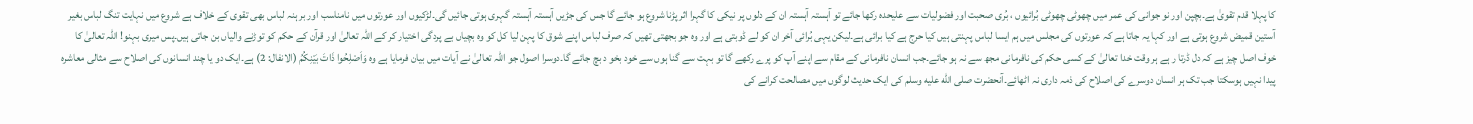کا پہلا قدم تقویٰ ہے۔بچپن اور نو جوانی کی عمر میں چھوٹی چھوٹی بُرائیوں ، بُری صحبت اور فضولیات سے علیحدہ رکھا جائے تو آہستہ آہستہ ان کے دلوں پر نیکی کا گہرا اثر پڑنا شروع ہو جائے گا جس کی جڑیں آہستہ آہستہ گہری ہوتی جائیں گی۔لڑکیوں اور عورتوں میں نامناسب اور بر ہنہ لباس بھی تقوی کے خلاف ہے شروع میں نہایت تنگ لباس بغیر آستین قمیض شروع ہوتی ہے اور کہا یہ جاتا ہے کہ عورتوں کی مجلس میں ہم ایسا لباس پہنتی ہیں کیا حرج ہے کیا برائی ہے۔لیکن یہی بُرائی آخر ان کو لے ڈوبتی ہے اور وہ جو بجھتی تھیں کہ صرف لباس اپنے شوق کا پہن لیا کل کو وہ بچیاں بے پردگی اختیار کر کے اللہ تعالیٰ اور قرآن کے حکم کو توڑنے والیاں بن جاتی ہیں۔پس میری بہنو! اللہ تعالیٰ کا خوف اصل چیز ہے کہ دل ڈرتا ر ہے ہر وقت خدا تعالیٰ کے کسی حکم کی نافرمانی مجھ سے نہ ہو جائے۔جب انسان نافرمانی کے مقام سے اپنے آپ کو پرے رکھے گا تو بہت سے گنا ہوں سے خود بخو د بچ جائے گا۔دوسرا اصول جو اللہ تعالیٰ نے آیات میں بیان فرمایا ہے وہ وَاَصْلِحُوا ذَاتَ بَيْنِكُمُ (الانفال: 2) ہے۔ایک دو یا چند انسانوں کی اصلاح سے مثالی معاشرہ پیدا نہیں ہوسکتا جب تک ہر انسان دوسرے کی اصلاح کی ذمہ داری نہ اٹھائے۔آنحضرت صلى الله عليه وسلم کی ایک حدیث لوگوں میں مصالحت کرانے کی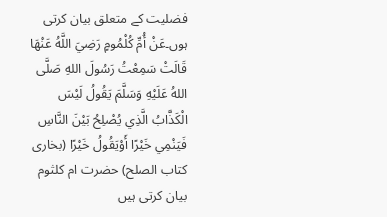فضلیت کے متعلق بیان کرتی ہوں۔عَنْ أُمِّ كُلْمُومٍ رَضِيَ اللَّهُ عَنْهَا قَالَتْ سَمِعْتُ رَسُولَ اللهِ صَلَّى اللهُ عَلَيْهِ وَسَلَّمَ يَقُولُ لَيْسَ الْكَذَّابُ الَّذِي يُصْلِحُ بَيْنَ النَّاسِ فَيَنْمِي خَيْرًا أَوْيَقُولُ خَيْرًا (بخاری کتاب الصلح) حضرت ام کلثوم بیان کرتی ہیں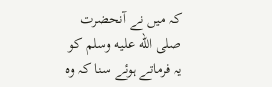کہ میں نے آنحضرت صلى الله عليه وسلم کو یہ فرماتے ہوئے سنا کہ وہ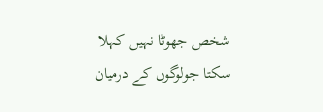شخص جھوٹا نہیں کہلا سکتا جولوگوں کے درمیان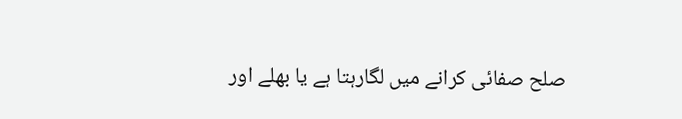صلح صفائی کرانے میں لگارہتا ہے یا بھلے اور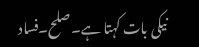نیکی بات کہتا ہے۔صلح۔فساد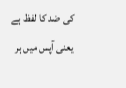کی ضد کا لفظ ہے یعنی آپس میں ہر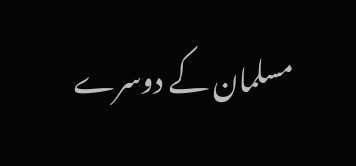مسلمان کے دوسرے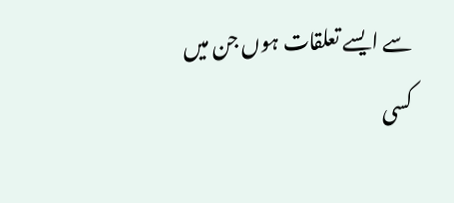سے ایسے تعلقات ہوں جن میں کسی